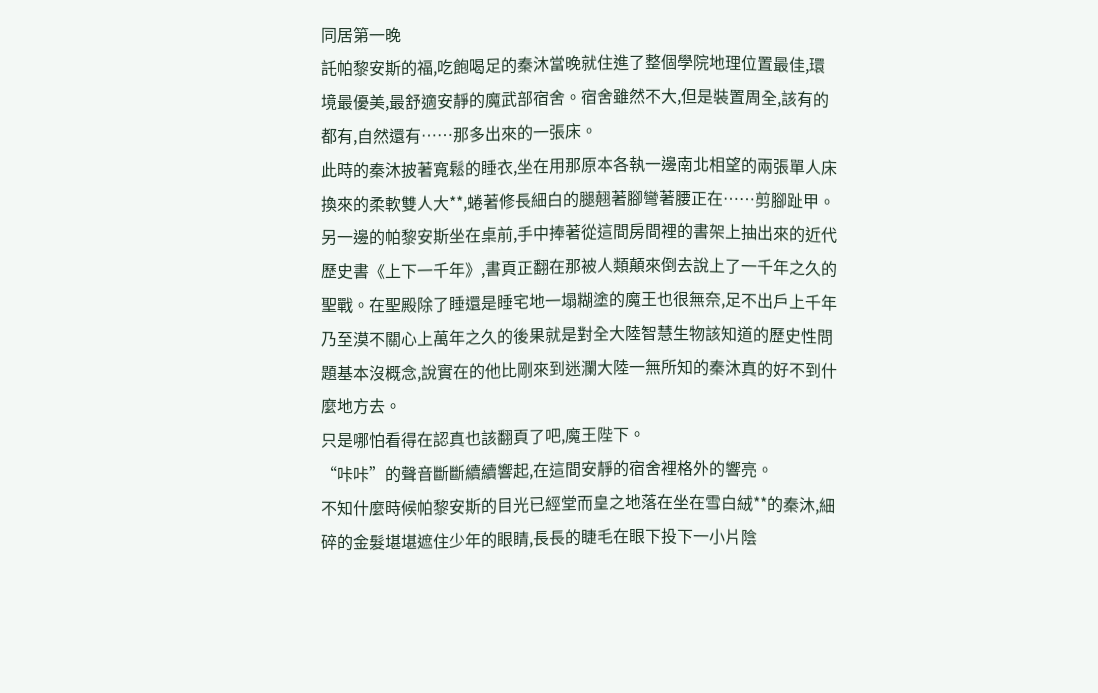同居第一晚
託帕黎安斯的福,吃飽喝足的秦沐當晚就住進了整個學院地理位置最佳,環境最優美,最舒適安靜的魔武部宿舍。宿舍雖然不大,但是裝置周全,該有的都有,自然還有……那多出來的一張床。
此時的秦沐披著寬鬆的睡衣,坐在用那原本各執一邊南北相望的兩張單人床換來的柔軟雙人大**,蜷著修長細白的腿翹著腳彎著腰正在……剪腳趾甲。
另一邊的帕黎安斯坐在桌前,手中捧著從這間房間裡的書架上抽出來的近代歷史書《上下一千年》,書頁正翻在那被人類顛來倒去說上了一千年之久的聖戰。在聖殿除了睡還是睡宅地一塌糊塗的魔王也很無奈,足不出戶上千年乃至漠不關心上萬年之久的後果就是對全大陸智慧生物該知道的歷史性問題基本沒概念,說實在的他比剛來到迷瀾大陸一無所知的秦沐真的好不到什麼地方去。
只是哪怕看得在認真也該翻頁了吧,魔王陛下。
“咔咔”的聲音斷斷續續響起,在這間安靜的宿舍裡格外的響亮。
不知什麼時候帕黎安斯的目光已經堂而皇之地落在坐在雪白絨**的秦沐,細碎的金髮堪堪遮住少年的眼睛,長長的睫毛在眼下投下一小片陰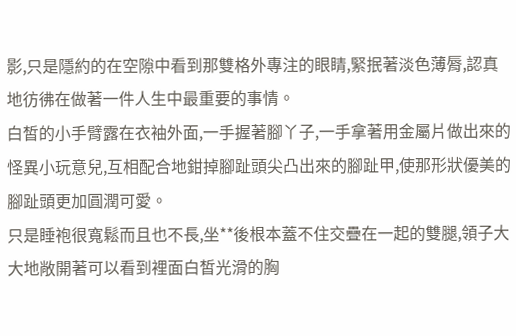影,只是隱約的在空隙中看到那雙格外專注的眼睛,緊抿著淡色薄脣,認真地彷彿在做著一件人生中最重要的事情。
白皙的小手臂露在衣袖外面,一手握著腳丫子,一手拿著用金屬片做出來的怪異小玩意兒,互相配合地鉗掉腳趾頭尖凸出來的腳趾甲,使那形狀優美的腳趾頭更加圓潤可愛。
只是睡袍很寬鬆而且也不長,坐**後根本蓋不住交疊在一起的雙腿,領子大大地敞開著可以看到裡面白皙光滑的胸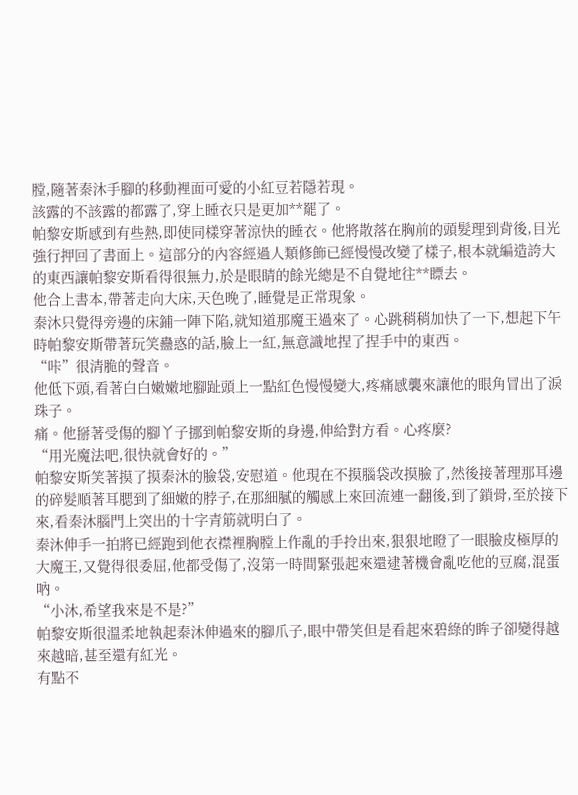膛,隨著秦沐手腳的移動裡面可愛的小紅豆若隱若現。
該露的不該露的都露了,穿上睡衣只是更加**罷了。
帕黎安斯感到有些熱,即使同樣穿著涼快的睡衣。他將散落在胸前的頭髮理到背後,目光強行押回了書面上。這部分的內容經過人類修飾已經慢慢改變了樣子,根本就編造誇大的東西讓帕黎安斯看得很無力,於是眼睛的餘光總是不自覺地往**瞟去。
他合上書本,帶著走向大床,天色晚了,睡覺是正常現象。
秦沐只覺得旁邊的床鋪一陣下陷,就知道那魔王過來了。心跳稍稍加快了一下,想起下午時帕黎安斯帶著玩笑蠱惑的話,臉上一紅,無意識地捏了捏手中的東西。
“咔”很清脆的聲音。
他低下頭,看著白白嫩嫩地腳趾頭上一點紅色慢慢變大,疼痛感襲來讓他的眼角冒出了淚珠子。
痛。他掰著受傷的腳丫子挪到帕黎安斯的身邊,伸給對方看。心疼麼?
“用光魔法吧,很快就會好的。”
帕黎安斯笑著摸了摸秦沐的臉袋,安慰道。他現在不摸腦袋改摸臉了,然後接著理那耳邊的碎髮順著耳腮到了細嫩的脖子,在那細膩的觸感上來回流連一翻後,到了鎖骨,至於接下來,看秦沐腦門上突出的十字青筋就明白了。
秦沐伸手一拍將已經跑到他衣襟裡胸膛上作亂的手拎出來,狠狠地瞪了一眼臉皮極厚的大魔王,又覺得很委屈,他都受傷了,沒第一時間緊張起來還逮著機會亂吃他的豆腐,混蛋吶。
“小沐,希望我來是不是?”
帕黎安斯很溫柔地執起秦沐伸過來的腳爪子,眼中帶笑但是看起來碧綠的眸子卻變得越來越暗,甚至還有紅光。
有點不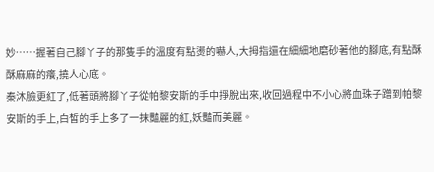妙……握著自己腳丫子的那隻手的溫度有點燙的嚇人,大拇指還在細細地磨砂著他的腳底,有點酥酥麻麻的癢,撓人心底。
秦沐臉更紅了,低著頭將腳丫子從帕黎安斯的手中掙脫出來,收回過程中不小心將血珠子蹭到帕黎安斯的手上,白皙的手上多了一抹豔麗的紅,妖豔而美麗。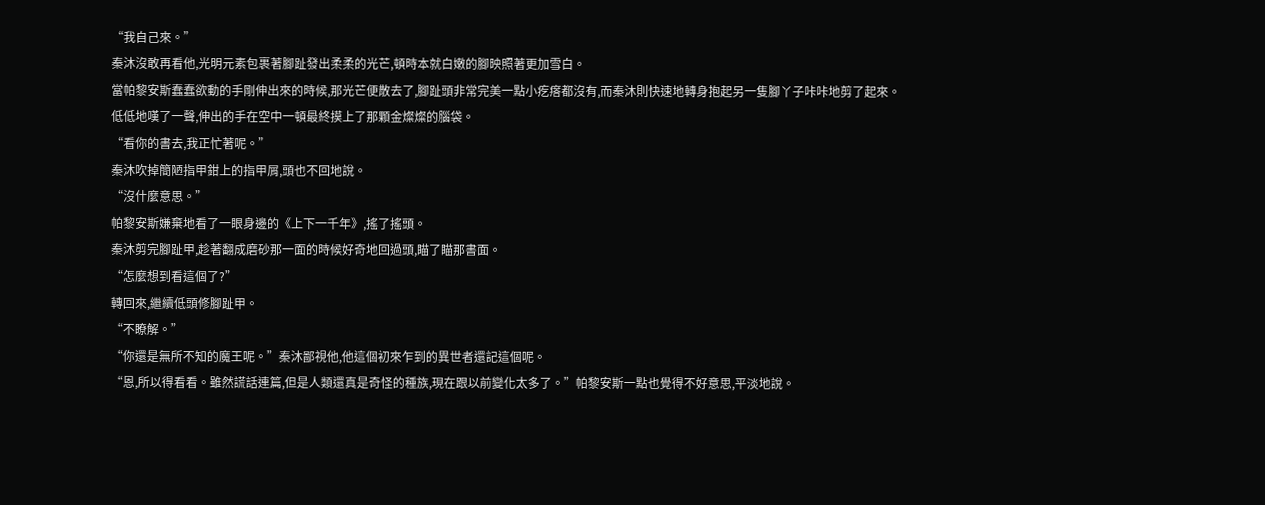“我自己來。”
秦沐沒敢再看他,光明元素包裹著腳趾發出柔柔的光芒,頓時本就白嫩的腳映照著更加雪白。
當帕黎安斯蠢蠢欲動的手剛伸出來的時候,那光芒便散去了,腳趾頭非常完美一點小疙瘩都沒有,而秦沐則快速地轉身抱起另一隻腳丫子咔咔地剪了起來。
低低地嘆了一聲,伸出的手在空中一頓最終摸上了那顆金燦燦的腦袋。
“看你的書去,我正忙著呢。”
秦沐吹掉簡陋指甲鉗上的指甲屑,頭也不回地說。
“沒什麼意思。”
帕黎安斯嫌棄地看了一眼身邊的《上下一千年》,搖了搖頭。
秦沐剪完腳趾甲,趁著翻成磨砂那一面的時候好奇地回過頭,瞄了瞄那書面。
“怎麼想到看這個了?”
轉回來,繼續低頭修腳趾甲。
“不瞭解。”
“你還是無所不知的魔王呢。”秦沐鄙視他,他這個初來乍到的異世者還記這個呢。
“恩,所以得看看。雖然謊話連篇,但是人類還真是奇怪的種族,現在跟以前變化太多了。”帕黎安斯一點也覺得不好意思,平淡地說。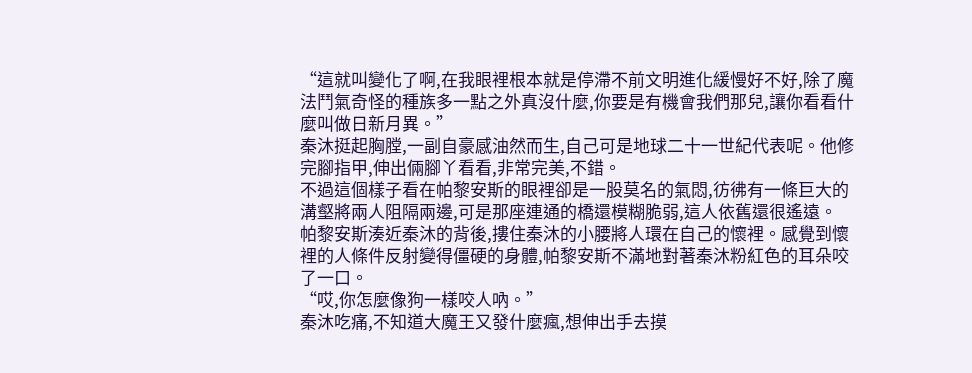“這就叫變化了啊,在我眼裡根本就是停滯不前文明進化緩慢好不好,除了魔法鬥氣奇怪的種族多一點之外真沒什麼,你要是有機會我們那兒,讓你看看什麼叫做日新月異。”
秦沐挺起胸膛,一副自豪感油然而生,自己可是地球二十一世紀代表呢。他修完腳指甲,伸出倆腳丫看看,非常完美,不錯。
不過這個樣子看在帕黎安斯的眼裡卻是一股莫名的氣悶,彷彿有一條巨大的溝壑將兩人阻隔兩邊,可是那座連通的橋還模糊脆弱,這人依舊還很遙遠。
帕黎安斯湊近秦沐的背後,摟住秦沐的小腰將人環在自己的懷裡。感覺到懷裡的人條件反射變得僵硬的身體,帕黎安斯不滿地對著秦沐粉紅色的耳朵咬了一口。
“哎,你怎麼像狗一樣咬人吶。”
秦沐吃痛,不知道大魔王又發什麼瘋,想伸出手去摸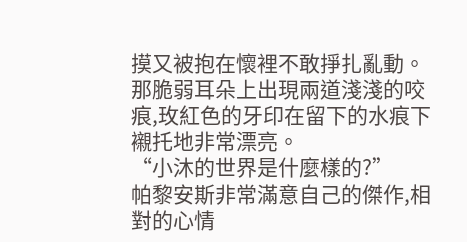摸又被抱在懷裡不敢掙扎亂動。那脆弱耳朵上出現兩道淺淺的咬痕,玫紅色的牙印在留下的水痕下襯托地非常漂亮。
“小沐的世界是什麼樣的?”
帕黎安斯非常滿意自己的傑作,相對的心情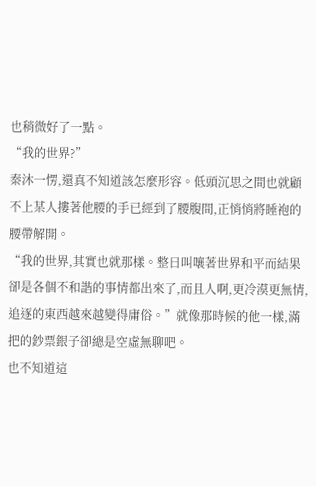也稍微好了一點。
“我的世界?”
秦沐一愣,還真不知道該怎麼形容。低頭沉思之間也就顧不上某人摟著他腰的手已經到了腰腹間,正悄悄將睡袍的腰帶解開。
“我的世界,其實也就那樣。整日叫嚷著世界和平而結果卻是各個不和諧的事情都出來了,而且人啊,更冷漠更無情,追逐的東西越來越變得庸俗。”就像那時候的他一樣,滿把的鈔票銀子卻總是空虛無聊吧。
也不知道這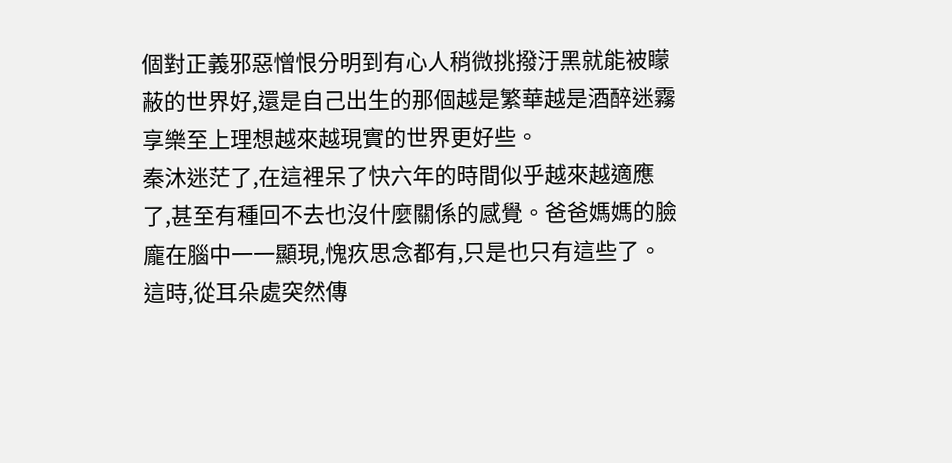個對正義邪惡憎恨分明到有心人稍微挑撥汙黑就能被矇蔽的世界好,還是自己出生的那個越是繁華越是酒醉迷霧享樂至上理想越來越現實的世界更好些。
秦沐迷茫了,在這裡呆了快六年的時間似乎越來越適應了,甚至有種回不去也沒什麼關係的感覺。爸爸媽媽的臉龐在腦中一一顯現,愧疚思念都有,只是也只有這些了。
這時,從耳朵處突然傳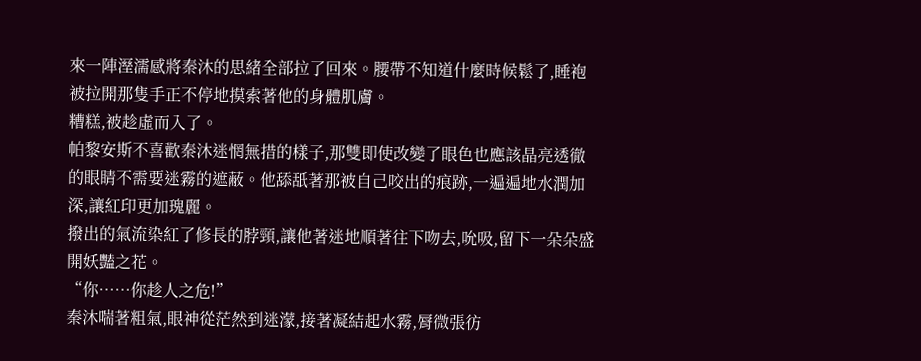來一陣溼濡感將秦沐的思緒全部拉了回來。腰帶不知道什麼時候鬆了,睡袍被拉開那隻手正不停地摸索著他的身體肌膚。
糟糕,被趁虛而入了。
帕黎安斯不喜歡秦沐迷惘無措的樣子,那雙即使改變了眼色也應該晶亮透徹的眼睛不需要迷霧的遮蔽。他舔舐著那被自己咬出的痕跡,一遍遍地水潤加深,讓紅印更加瑰麗。
撥出的氣流染紅了修長的脖頸,讓他著迷地順著往下吻去,吮吸,留下一朵朵盛開妖豔之花。
“你……你趁人之危!”
秦沐喘著粗氣,眼神從茫然到迷濛,接著凝結起水霧,脣微張彷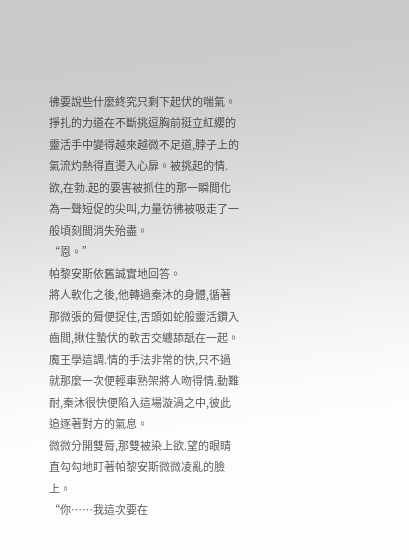彿要說些什麼終究只剩下起伏的喘氣。掙扎的力道在不斷挑逗胸前挺立紅纓的靈活手中變得越來越微不足道,脖子上的氣流灼熱得直燙入心扉。被挑起的情.欲,在勃.起的要害被抓住的那一瞬間化為一聲短促的尖叫,力量彷彿被吸走了一般頃刻間消失殆盡。
“恩。”
帕黎安斯依舊誠實地回答。
將人軟化之後,他轉過秦沐的身體,循著那微張的脣便捉住,舌頭如蛇般靈活鑽入齒間,揪住蟄伏的軟舌交纏舔舐在一起。魔王學這調.情的手法非常的快,只不過就那麼一次便輕車熟架將人吻得情.動難耐,秦沐很快便陷入這場漩渦之中,彼此追逐著對方的氣息。
微微分開雙脣,那雙被染上欲.望的眼睛直勾勾地盯著帕黎安斯微微凌亂的臉上。
“你……我這次要在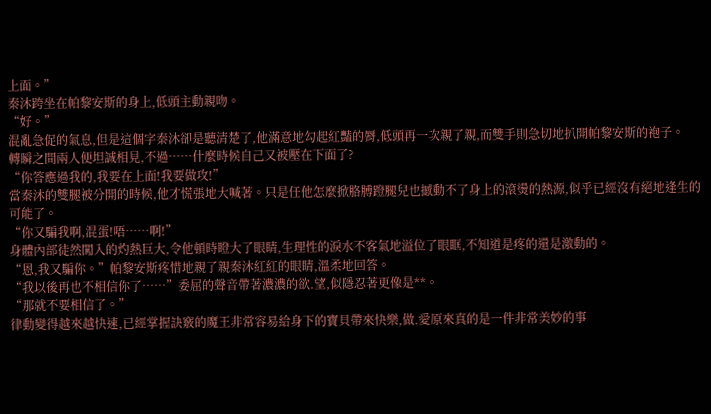上面。”
秦沐跨坐在帕黎安斯的身上,低頭主動親吻。
“好。”
混亂急促的氣息,但是這個字秦沐卻是聽清楚了,他滿意地勾起紅豔的脣,低頭再一次親了親,而雙手則急切地扒開帕黎安斯的袍子。
轉瞬之間兩人便坦誠相見,不過……什麼時候自己又被壓在下面了?
“你答應過我的,我要在上面!我要做攻!”
當秦沐的雙腿被分開的時候,他才慌張地大喊著。只是任他怎麼掀胳膊蹬腿兒也撼動不了身上的滾燙的熱源,似乎已經沒有絕地逢生的可能了。
“你又騙我啊,混蛋!唔……啊!”
身體內部徒然闖入的灼熱巨大,令他頓時瞪大了眼睛,生理性的淚水不客氣地溢位了眼眶,不知道是疼的還是激動的。
“恩,我又騙你。”帕黎安斯疼惜地親了親秦沐紅紅的眼睛,溫柔地回答。
“我以後再也不相信你了……”委屈的聲音帶著濃濃的欲.望,似隱忍著更像是**。
“那就不要相信了。”
律動變得越來越快速,已經掌握訣竅的魔王非常容易給身下的寶貝帶來快樂,做.愛原來真的是一件非常美妙的事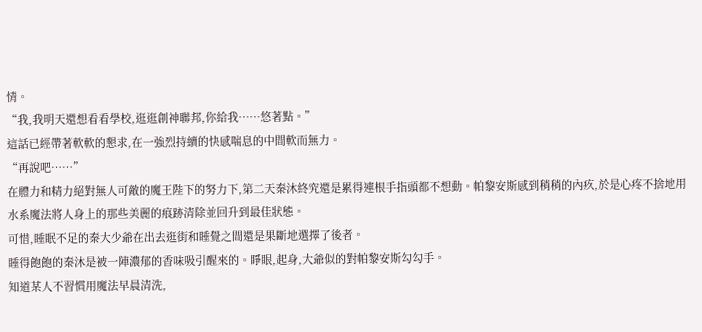情。
“我,我明天還想看看學校,逛逛創神聯邦,你給我……悠著點。”
這話已經帶著軟軟的懇求,在一強烈持續的快感喘息的中間軟而無力。
“再說吧……”
在體力和精力絕對無人可敵的魔王陛下的努力下,第二天秦沐終究還是累得連根手指頭都不想動。帕黎安斯感到稍稍的內疚,於是心疼不捨地用水系魔法將人身上的那些美麗的痕跡清除並回升到最佳狀態。
可惜,睡眠不足的秦大少爺在出去逛街和睡覺之間還是果斷地選擇了後者。
睡得飽飽的秦沐是被一陣濃郁的香味吸引醒來的。睜眼,起身,大爺似的對帕黎安斯勾勾手。
知道某人不習慣用魔法早晨清洗,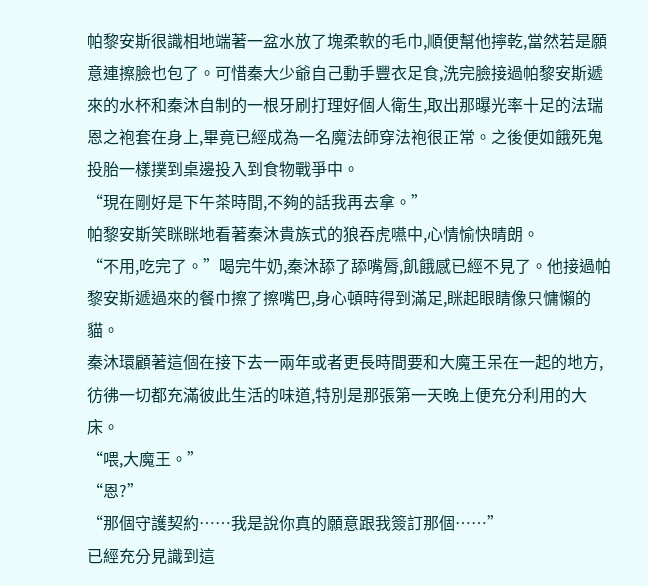帕黎安斯很識相地端著一盆水放了塊柔軟的毛巾,順便幫他擰乾,當然若是願意連擦臉也包了。可惜秦大少爺自己動手豐衣足食,洗完臉接過帕黎安斯遞來的水杯和秦沐自制的一根牙刷打理好個人衛生,取出那曝光率十足的法瑞恩之袍套在身上,畢竟已經成為一名魔法師穿法袍很正常。之後便如餓死鬼投胎一樣撲到桌邊投入到食物戰爭中。
“現在剛好是下午茶時間,不夠的話我再去拿。”
帕黎安斯笑眯眯地看著秦沐貴族式的狼吞虎嚥中,心情愉快晴朗。
“不用,吃完了。”喝完牛奶,秦沐舔了舔嘴脣,飢餓感已經不見了。他接過帕黎安斯遞過來的餐巾擦了擦嘴巴,身心頓時得到滿足,眯起眼睛像只慵懶的貓。
秦沐環顧著這個在接下去一兩年或者更長時間要和大魔王呆在一起的地方,彷彿一切都充滿彼此生活的味道,特別是那張第一天晚上便充分利用的大床。
“喂,大魔王。”
“恩?”
“那個守護契約……我是說你真的願意跟我簽訂那個……”
已經充分見識到這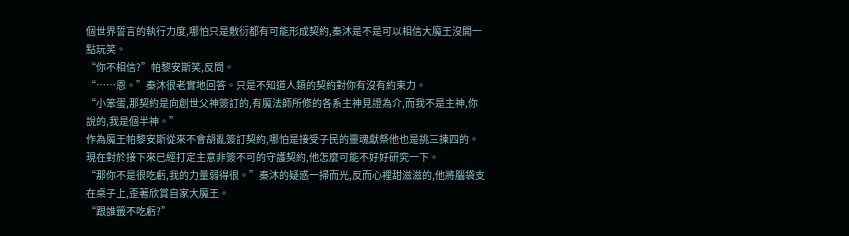個世界誓言的執行力度,哪怕只是敷衍都有可能形成契約,秦沐是不是可以相信大魔王沒開一點玩笑。
“你不相信?”帕黎安斯笑,反問。
“……恩。”秦沐很老實地回答。只是不知道人類的契約對你有沒有約束力。
“小笨蛋,那契約是向創世父神簽訂的,有魔法師所修的各系主神見證為介,而我不是主神,你說的,我是個半神。”
作為魔王帕黎安斯從來不會胡亂簽訂契約,哪怕是接受子民的靈魂獻祭他也是挑三揀四的。現在對於接下來已經打定主意非簽不可的守護契約,他怎麼可能不好好研究一下。
“那你不是很吃虧,我的力量弱得很。”秦沐的疑惑一掃而光,反而心裡甜滋滋的,他將腦袋支在桌子上,歪著欣賞自家大魔王。
“跟誰籤不吃虧?”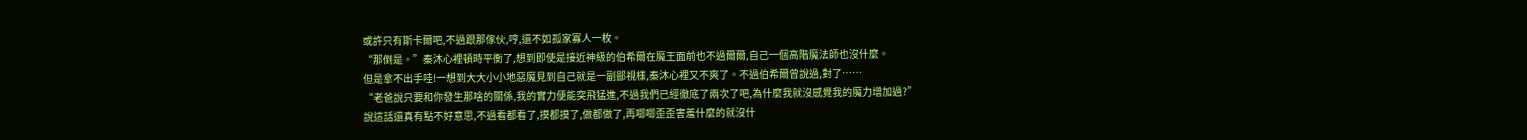或許只有斯卡爾吧,不過跟那傢伙,哼,還不如孤家寡人一枚。
“那倒是。”秦沐心裡頓時平衡了,想到即使是接近神級的伯希爾在魔王面前也不過爾爾,自己一個高階魔法師也沒什麼。
但是拿不出手哇!一想到大大小小地惡魔見到自己就是一副鄙視樣,秦沐心裡又不爽了。不過伯希爾曾說過,對了……
“老爸說只要和你發生那啥的關係,我的實力便能突飛猛進,不過我們已經徹底了兩次了吧,為什麼我就沒感覺我的魔力增加過?”
說這話還真有點不好意思,不過看都看了,摸都摸了,做都做了,再唧唧歪歪害羞什麼的就沒什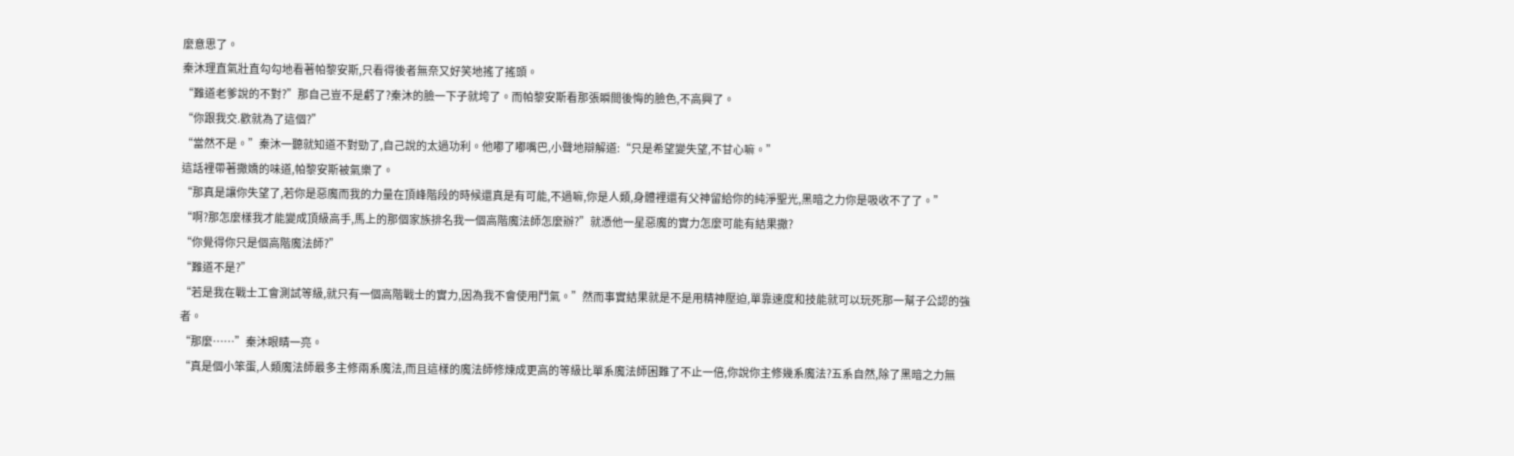麼意思了。
秦沐理直氣壯直勾勾地看著帕黎安斯,只看得後者無奈又好笑地搖了搖頭。
“難道老爹說的不對?”那自己豈不是虧了?秦沐的臉一下子就垮了。而帕黎安斯看那張瞬間後悔的臉色,不高興了。
“你跟我交.歡就為了這個?”
“當然不是。”秦沐一聽就知道不對勁了,自己說的太過功利。他嘟了嘟嘴巴,小聲地辯解道:“只是希望變失望,不甘心嘛。”
這話裡帶著撒嬌的味道,帕黎安斯被氣樂了。
“那真是讓你失望了,若你是惡魔而我的力量在頂峰階段的時候還真是有可能,不過嘛,你是人類,身體裡還有父神留給你的純淨聖光,黑暗之力你是吸收不了了。”
“啊?那怎麼樣我才能變成頂級高手,馬上的那個家族排名我一個高階魔法師怎麼辦?”就憑他一星惡魔的實力怎麼可能有結果撒?
“你覺得你只是個高階魔法師?”
“難道不是?”
“若是我在戰士工會測試等級,就只有一個高階戰士的實力,因為我不會使用鬥氣。”然而事實結果就是不是用精神壓迫,單靠速度和技能就可以玩死那一幫子公認的強者。
“那麼……”秦沐眼睛一亮。
“真是個小笨蛋,人類魔法師最多主修兩系魔法,而且這樣的魔法師修煉成更高的等級比單系魔法師困難了不止一倍,你說你主修幾系魔法?五系自然,除了黑暗之力無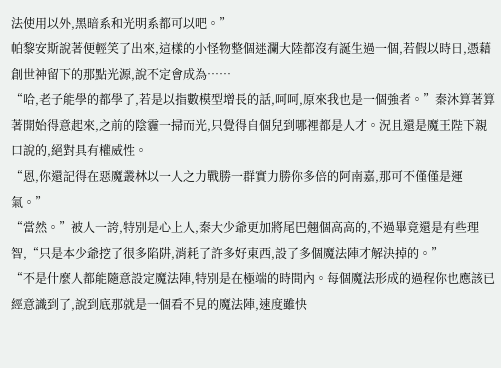法使用以外,黑暗系和光明系都可以吧。”
帕黎安斯說著便輕笑了出來,這樣的小怪物整個迷瀾大陸都沒有誕生過一個,若假以時日,憑藉創世神留下的那點光源,說不定會成為……
“哈,老子能學的都學了,若是以指數模型增長的話,呵呵,原來我也是一個強者。”秦沐算著算著開始得意起來,之前的陰霾一掃而光,只覺得自個兒到哪裡都是人才。況且還是魔王陛下親口說的,絕對具有權威性。
“恩,你還記得在惡魔叢林以一人之力戰勝一群實力勝你多倍的阿南嘉,那可不僅僅是運氣。”
“當然。”被人一誇,特別是心上人,秦大少爺更加將尾巴翹個高高的,不過畢竟還是有些理智,“只是本少爺挖了很多陷阱,消耗了許多好東西,設了多個魔法陣才解決掉的。”
“不是什麼人都能隨意設定魔法陣,特別是在極端的時間內。每個魔法形成的過程你也應該已經意識到了,說到底那就是一個看不見的魔法陣,速度雖快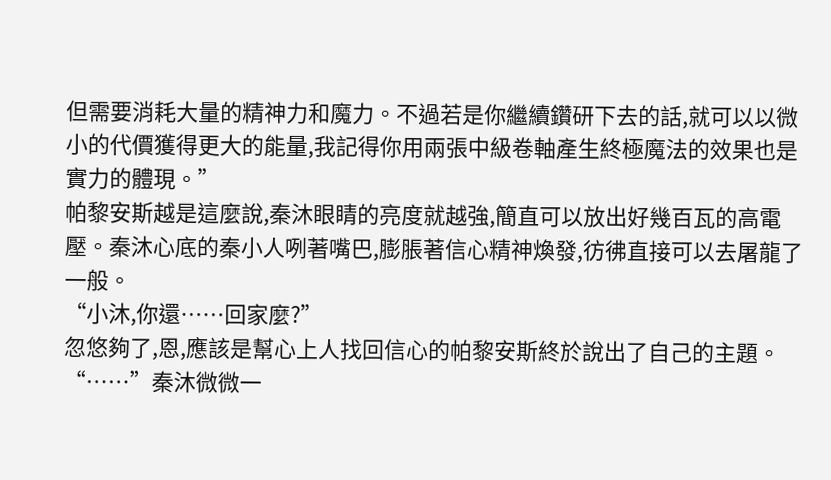但需要消耗大量的精神力和魔力。不過若是你繼續鑽研下去的話,就可以以微小的代價獲得更大的能量,我記得你用兩張中級卷軸產生終極魔法的效果也是實力的體現。”
帕黎安斯越是這麼說,秦沐眼睛的亮度就越強,簡直可以放出好幾百瓦的高電壓。秦沐心底的秦小人咧著嘴巴,膨脹著信心精神煥發,彷彿直接可以去屠龍了一般。
“小沐,你還……回家麼?”
忽悠夠了,恩,應該是幫心上人找回信心的帕黎安斯終於說出了自己的主題。
“……”秦沐微微一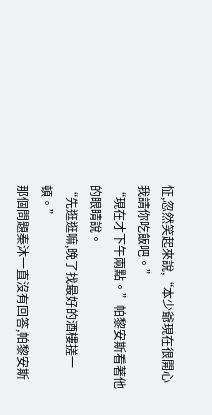怔,忽然笑起來說,“本少爺現在很開心我請你吃飯吧。”
“現在才下午兩點。”帕黎安斯看著他的眼睛說。
“先逛逛嘛,晚了找最好的酒樓搓一頓。”
那個問題秦沐一直沒有回答,帕黎安斯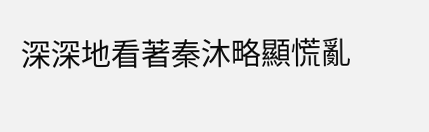深深地看著秦沐略顯慌亂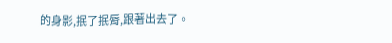的身影,抿了抿脣,跟著出去了。